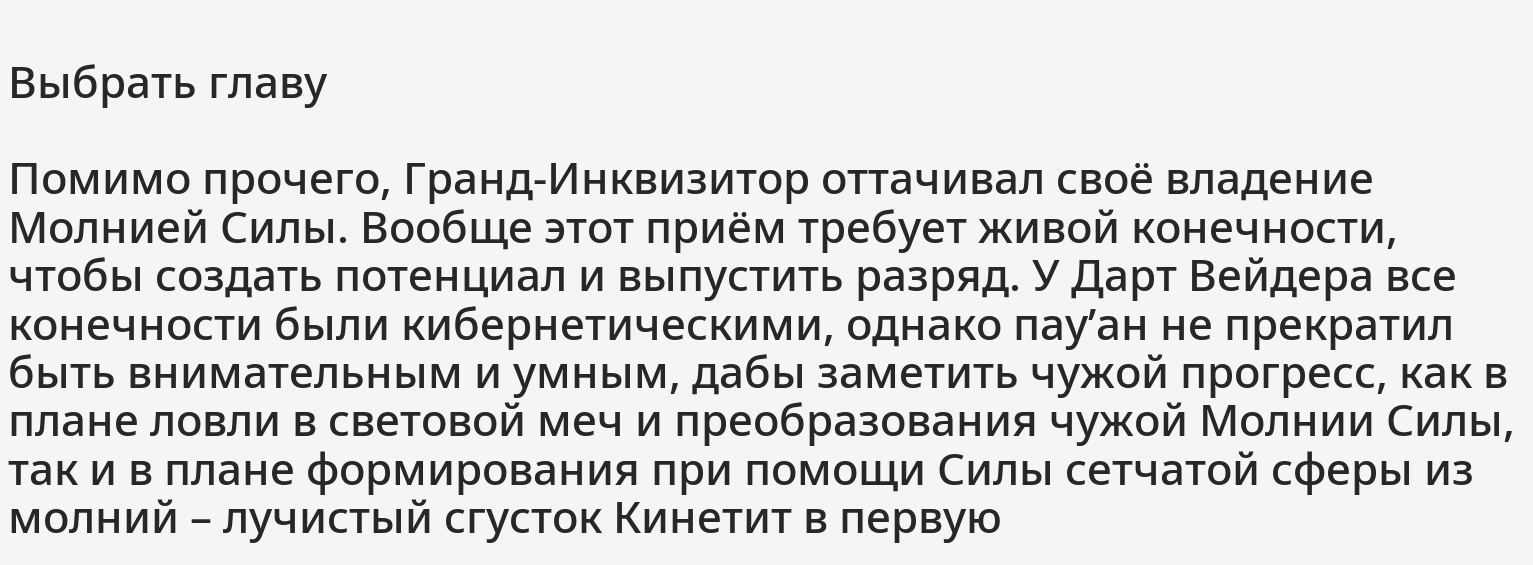Выбрать главу

Помимо прочего, Гранд-Инквизитор оттачивал своё владение Молнией Силы. Вообще этот приём требует живой конечности, чтобы создать потенциал и выпустить разряд. У Дарт Вейдера все конечности были кибернетическими, однако пау’ан не прекратил быть внимательным и умным, дабы заметить чужой прогресс, как в плане ловли в световой меч и преобразования чужой Молнии Силы, так и в плане формирования при помощи Силы сетчатой сферы из молний – лучистый сгусток Кинетит в первую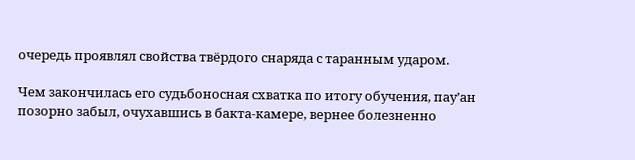очередь проявлял свойства твёрдого снаряда с таранным ударом.

Чем закончилась его судьбоносная схватка по итогу обучения, пау’ан позорно забыл, очухавшись в бакта-камере, вернее болезненно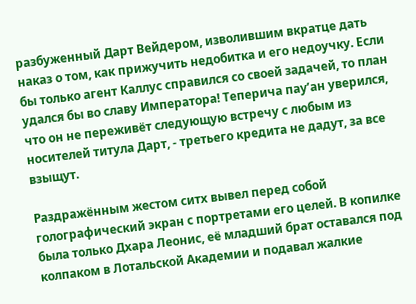разбуженный Дарт Вейдером, изволившим вкратце дать наказ о том, как прижучить недобитка и его недоучку. Если бы только агент Каллус справился со своей задачей, то план удался бы во славу Императора! Теперича пау’ан уверился, что он не переживёт следующую встречу с любым из носителей титула Дарт, - третьего кредита не дадут, за все взыщут.

Раздражённым жестом ситх вывел перед собой голографический экран с портретами его целей. В копилке была только Дхара Леонис, её младший брат оставался под колпаком в Лотальской Академии и подавал жалкие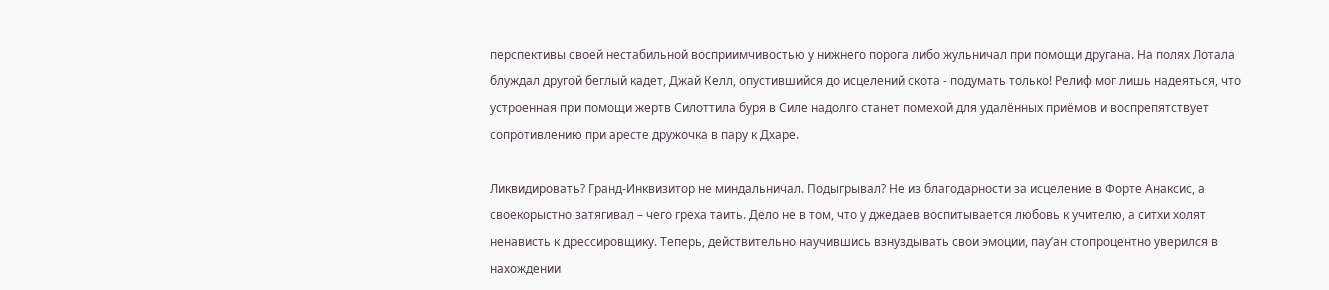перспективы своей нестабильной восприимчивостью у нижнего порога либо жульничал при помощи другана. На полях Лотала блуждал другой беглый кадет, Джай Келл, опустившийся до исцелений скота - подумать только! Релиф мог лишь надеяться, что устроенная при помощи жертв Силоттила буря в Силе надолго станет помехой для удалённых приёмов и воспрепятствует сопротивлению при аресте дружочка в пару к Дхаре.

Ликвидировать? Гранд-Инквизитор не миндальничал. Подыгрывал? Не из благодарности за исцеление в Форте Анаксис, а своекорыстно затягивал – чего греха таить. Дело не в том, что у джедаев воспитывается любовь к учителю, а ситхи холят ненависть к дрессировщику. Теперь, действительно научившись взнуздывать свои эмоции, пау’ан стопроцентно уверился в нахождении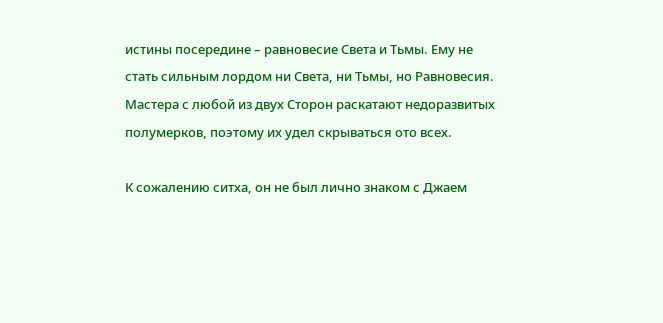истины посередине – равновесие Света и Тьмы. Ему не стать сильным лордом ни Света, ни Тьмы, но Равновесия. Мастера с любой из двух Сторон раскатают недоразвитых полумерков, поэтому их удел скрываться ото всех.

К сожалению ситха, он не был лично знаком с Джаем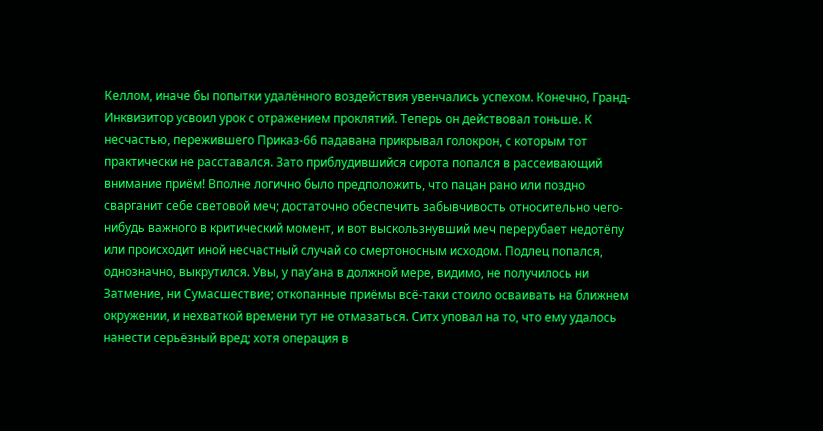Келлом, иначе бы попытки удалённого воздействия увенчались успехом. Конечно, Гранд-Инквизитор усвоил урок с отражением проклятий. Теперь он действовал тоньше. К несчастью, пережившего Приказ-66 падавана прикрывал голокрон, с которым тот практически не расставался. Зато приблудившийся сирота попался в рассеивающий внимание приём! Вполне логично было предположить, что пацан рано или поздно сварганит себе световой меч; достаточно обеспечить забывчивость относительно чего-нибудь важного в критический момент, и вот выскользнувший меч перерубает недотёпу или происходит иной несчастный случай со смертоносным исходом. Подлец попался, однозначно, выкрутился. Увы, у пау’ана в должной мере, видимо, не получилось ни Затмение, ни Сумасшествие; откопанные приёмы всё-таки стоило осваивать на ближнем окружении, и нехваткой времени тут не отмазаться. Ситх уповал на то, что ему удалось нанести серьёзный вред; хотя операция в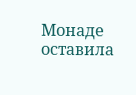Монаде оставила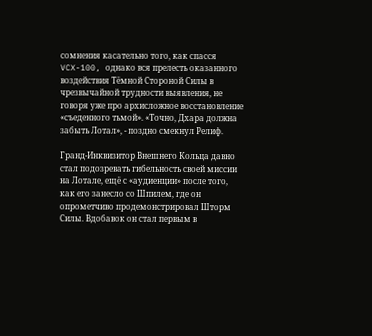сомнения касательно того, как спасся VCX-100, однако вся прелесть оказанного воздействия Тёмной Стороной Силы в чрезвычайной трудности выявления, не говоря уже про архисложное восстановление «съеденного тьмой». «Точно, Дхара должна забыть Лотал», - поздно смекнул Релиф.

Гранд-Инквизитор Внешнего Кольца давно стал подозревать гибельность своей миссии на Лотале, ещё с «аудиенции» после того, как его занесло со Шпилем, где он опрометчиво продемонстрировал Шторм Силы. Вдобавок он стал первым в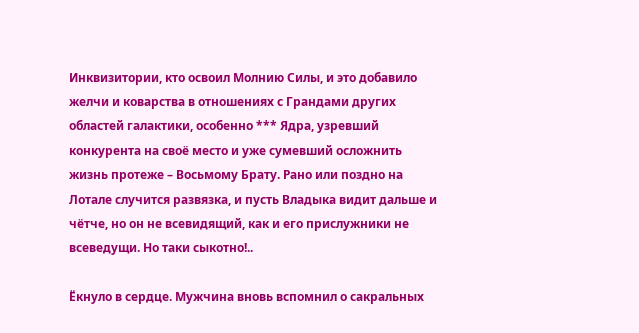Инквизитории, кто освоил Молнию Силы, и это добавило желчи и коварства в отношениях с Грандами других областей галактики, особенно *** Ядра, узревший конкурента на своё место и уже сумевший осложнить жизнь протеже – Восьмому Брату. Рано или поздно на Лотале случится развязка, и пусть Владыка видит дальше и чётче, но он не всевидящий, как и его прислужники не всеведущи. Но таки сыкотно!..

Ёкнуло в сердце. Мужчина вновь вспомнил о сакральных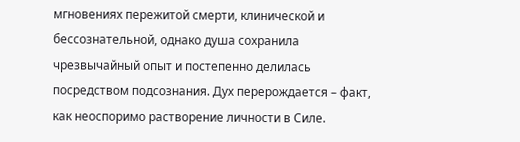мгновениях пережитой смерти, клинической и бессознательной, однако душа сохранила чрезвычайный опыт и постепенно делилась посредством подсознания. Дух перерождается – факт, как неоспоримо растворение личности в Силе.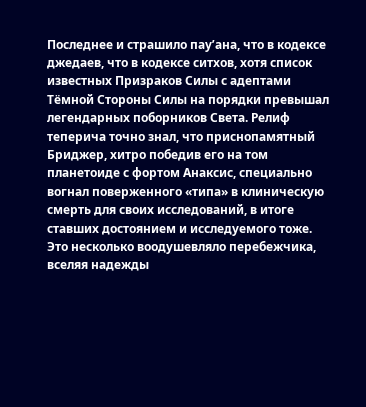Последнее и страшило пау’ана, что в кодексе джедаев, что в кодексе ситхов, хотя список известных Призраков Силы с адептами Тёмной Стороны Силы на порядки превышал легендарных поборников Света. Релиф теперича точно знал, что приснопамятный Бриджер, хитро победив его на том планетоиде с фортом Анаксис, специально вогнал поверженного «типа» в клиническую смерть для своих исследований, в итоге ставших достоянием и исследуемого тоже. Это несколько воодушевляло перебежчика, вселяя надежды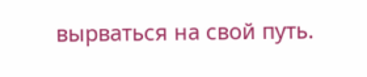вырваться на свой путь.